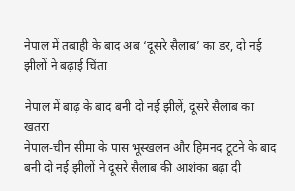नेपाल में तबाही के बाद अब ‘दूसरे सैलाब’ का डर, दो नई झीलों ने बढ़ाई चिंता

नेपाल में बाढ़ के बाद बनी दो नई झीलें, दूसरे सैलाब का खतरा
नेपाल-चीन सीमा के पास भूस्खलन और हिमनद टूटने के बाद बनी दो नई झीलों ने दूसरे सैलाब की आशंका बढ़ा दी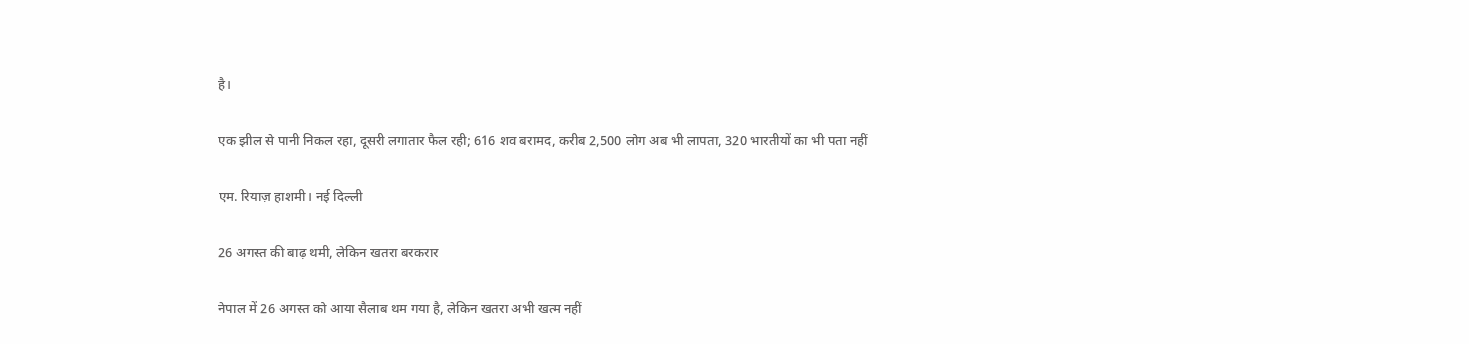है।

एक झील से पानी निकल रहा, दूसरी लगातार फैल रही; 616 शव बरामद, करीब 2,500 लोग अब भी लापता, 320 भारतीयों का भी पता नहीं

एम. रियाज़ हाशमी। नई दिल्ली

26 अगस्त की बाढ़ थमी, लेकिन खतरा बरकरार

नेपाल में 26 अगस्त को आया सैलाब थम गया है, लेकिन खतरा अभी खत्म नहीं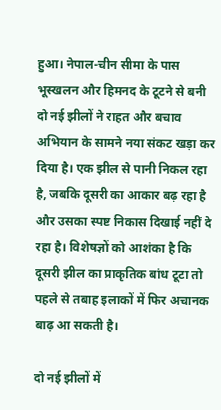हुआ। नेपाल-चीन सीमा के पास भूस्खलन और हिमनद के टूटने से बनी दो नई झीलों ने राहत और बचाव अभियान के सामने नया संकट खड़ा कर दिया है। एक झील से पानी निकल रहा है, जबकि दूसरी का आकार बढ़ रहा है और उसका स्पष्ट निकास दिखाई नहीं दे रहा है। विशेषज्ञों को आशंका है कि दूसरी झील का प्राकृतिक बांध टूटा तो पहले से तबाह इलाकों में फिर अचानक बाढ़ आ सकती है।

दो नई झीलों में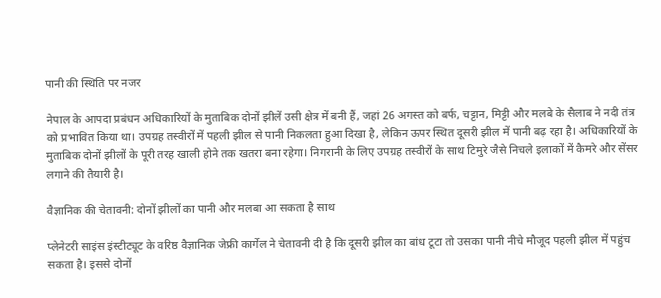पानी की स्थिति पर नजर

नेपाल के आपदा प्रबंधन अधिकारियों के मुताबिक दोनों झीलें उसी क्षेत्र में बनी हैं, जहां 26 अगस्त को बर्फ, चट्टान, मिट्टी और मलबे के सैलाब ने नदी तंत्र को प्रभावित किया था। उपग्रह तस्वीरों में पहली झील से पानी निकलता हुआ दिखा है, लेकिन ऊपर स्थित दूसरी झील में पानी बढ़ रहा है। अधिकारियों के मुताबिक दोनों झीलों के पूरी तरह खाली होने तक खतरा बना रहेगा। निगरानी के लिए उपग्रह तस्वीरों के साथ टिमुरे जैसे निचले इलाकों में कैमरे और सेंसर लगाने की तैयारी है।

वैज्ञानिक की चेतावनी: दोनों झीलों का पानी और मलबा आ सकता है साथ

प्लेनेटरी साइंस इंस्टीट्यूट के वरिष्ठ वैज्ञानिक जेफ्री कार्गेल ने चेतावनी दी है कि दूसरी झील का बांध टूटा तो उसका पानी नीचे मौजूद पहली झील में पहुंच सकता है। इससे दोनों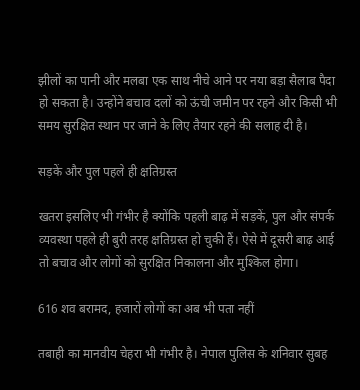झीलों का पानी और मलबा एक साथ नीचे आने पर नया बड़ा सैलाब पैदा हो सकता है। उन्होंने बचाव दलों को ऊंची जमीन पर रहने और किसी भी समय सुरक्षित स्थान पर जाने के लिए तैयार रहने की सलाह दी है।

सड़कें और पुल पहले ही क्षतिग्रस्त

खतरा इसलिए भी गंभीर है क्योंकि पहली बाढ़ में सड़कें, पुल और संपर्क व्यवस्था पहले ही बुरी तरह क्षतिग्रस्त हो चुकी हैं। ऐसे में दूसरी बाढ़ आई तो बचाव और लोगों को सुरक्षित निकालना और मुश्किल होगा।

616 शव बरामद, हजारों लोगों का अब भी पता नहीं

तबाही का मानवीय चेहरा भी गंभीर है। नेपाल पुलिस के शनिवार सुबह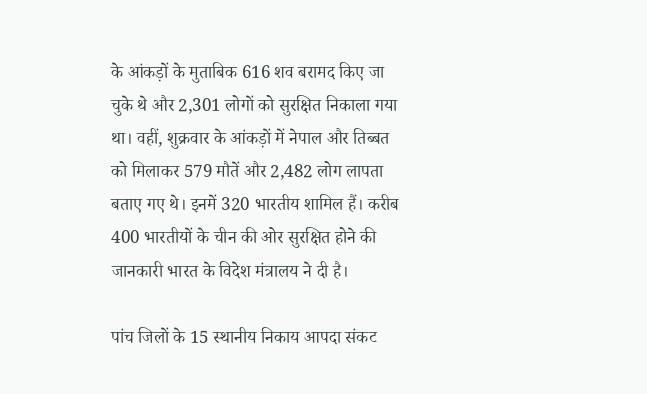के आंकड़ों के मुताबिक 616 शव बरामद किए जा चुके थे और 2,301 लोगों को सुरक्षित निकाला गया था। वहीं, शुक्रवार के आंकड़ों में नेपाल और तिब्बत को मिलाकर 579 मौतें और 2,482 लोग लापता बताए गए थे। इनमें 320 भारतीय शामिल हैं। करीब 400 भारतीयों के चीन की ओर सुरक्षित होने की जानकारी भारत के विदेश मंत्रालय ने दी है।

पांच जिलों के 15 स्थानीय निकाय आपदा संकट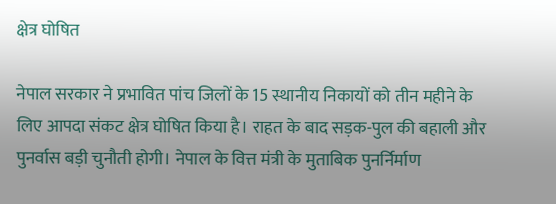क्षेत्र घोषित

नेपाल सरकार ने प्रभावित पांच जिलों के 15 स्थानीय निकायों को तीन महीने के लिए आपदा संकट क्षेत्र घोषित किया है। राहत के बाद सड़क-पुल की बहाली और पुनर्वास बड़ी चुनौती होगी। नेपाल के वित्त मंत्री के मुताबिक पुनर्निर्माण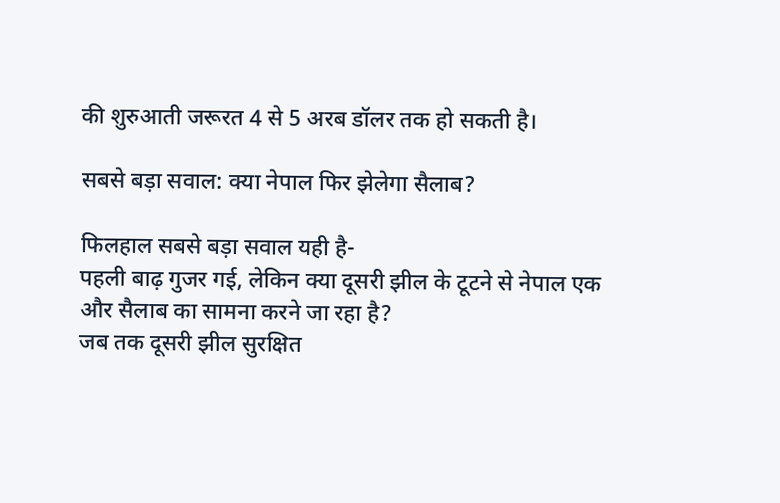की शुरुआती जरूरत 4 से 5 अरब डॉलर तक हो सकती है।

सबसे बड़ा सवाल: क्या नेपाल फिर झेलेगा सैलाब?

फिलहाल सबसे बड़ा सवाल यही है-
पहली बाढ़ गुजर गई, लेकिन क्या दूसरी झील के टूटने से नेपाल एक और सैलाब का सामना करने जा रहा है?
जब तक दूसरी झील सुरक्षित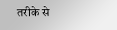तरीके से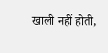खाली नहीं होती,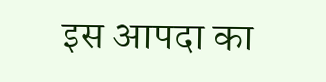इस आपदा का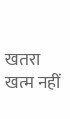खतरा खत्म नहीं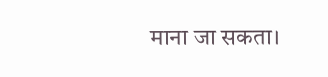माना जा सकता।